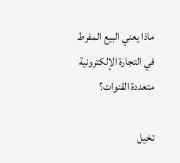ماذا يعني البيع المفرط في التجارة الإلكترونية متعددة القنوات؟

تخيل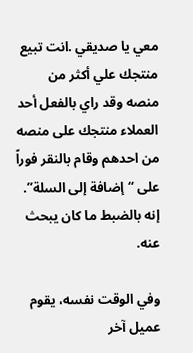معي يا صديقي .انت تبيع منتجك علي أكثر من منصه وقد راي بالفعل أحد العملاء منتجك على منصه من احدهم وقام بالنقر فوراً على “إضافة إلى السلة”. إنه بالضبط ما كان يبحث عنه.

وفي الوقت نفسه، يقوم عميل آخر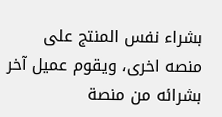بشراء نفس المنتج على منصه اخرى، ويقوم عميل آخر بشرائه من منصة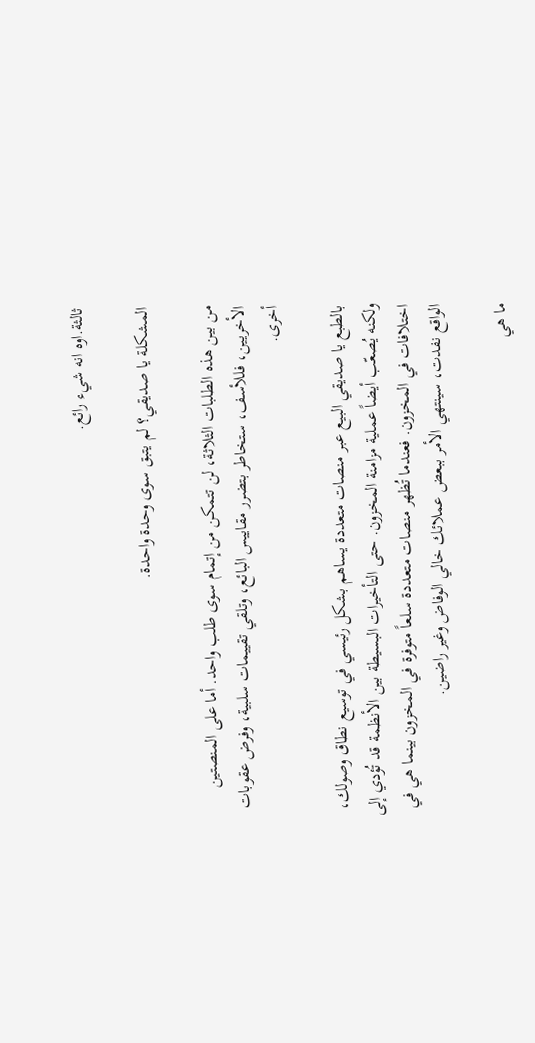ثالثة.اوه انه شيء رائع.

المشكلة يا صديقي؟ لم يتبق سوى وحدة واحدة.

من بين هذه الطلبات الثلاثة، لن تتمكن من إتمام سوى طلب واحد. أما على المنصتين الأخريين، فللأسف، ستخاطر بتضرر مقاييس البائع، وتلقي تقييمات سلبية، وفرض عقوبات أخرى.

بالطبع يا صديقي البيع عبر منصات متعددة يساهم بشكل رئيسي في توسيع نطاق وصولك، ولكنه يُصعّب أيضاً عملية مزامنة المخزون. حتى التأخيرات البسيطة بين الأنظمة قد تُؤدي إلى اختلافات في المخزون. فعندما تُظهر منصات متعددة سلعاً متوفرة في المخزون بينما هي في الواقع نفدت، سينتهي الأمر ببعض عملائك خالي الوفاض وغير راضين.

ما هي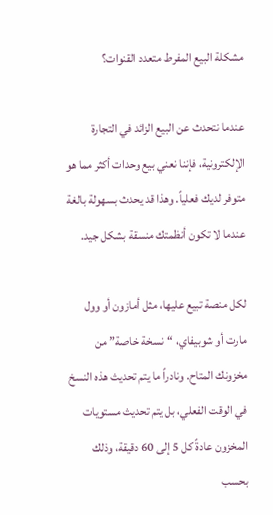مشكلة البيع المفرط متعدد القنوات؟

عندما نتحدث عن البيع الزائد في التجارة الإلكترونية، فإننا نعني بيع وحدات أكثر مما هو متوفر لديك فعلياً. وهذا قد يحدث بسهولة بالغة عندما لا تكون أنظمتك منسقة بشكل جيد.

لكل منصة تبيع عليها، مثل أمازون أو وول مارت أو شوبيفاي، “نسخة خاصة” من مخزونك المتاح. ونادراً ما يتم تحديث هذه النسخ في الوقت الفعلي، بل يتم تحديث مستويات المخزون عادةً كل 5 إلى 60 دقيقة، وذلك بحسب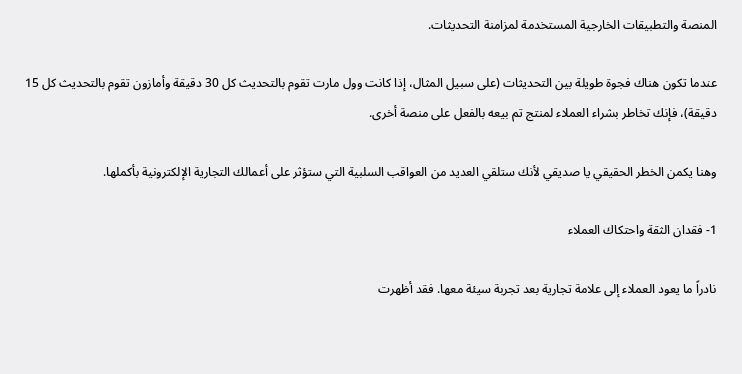المنصة والتطبيقات الخارجية المستخدمة لمزامنة التحديثات.

عندما تكون هناك فجوة طويلة بين التحديثات (على سبيل المثال، إذا كانت وول مارت تقوم بالتحديث كل 30 دقيقة وأمازون تقوم بالتحديث كل 15 دقيقة)، فإنك تخاطر بشراء العملاء لمنتج تم بيعه بالفعل على منصة أخرى.

وهنا يكمن الخطر الحقيقي يا صديقي لأنك ستلقي العديد من العواقب السلبية التي ستؤثر على أعمالك التجارية الإلكترونية بأكملها.

1- فقدان الثقة واحتكاك العملاء

نادراً ما يعود العملاء إلى علامة تجارية بعد تجربة سيئة معها. فقد أظهرت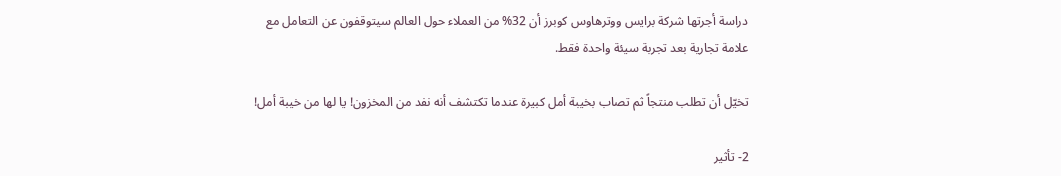دراسة أجرتها شركة برايس ووترهاوس كوبرز أن 32% من العملاء حول العالم سيتوقفون عن التعامل مع علامة تجارية بعد تجربة سيئة واحدة فقط.

تخيّل أن تطلب منتجاً ثم تصاب بخيبة أمل كبيرة عندما تكتشف أنه نفد من المخزون! يا لها من خيبة أمل!

2- تأثير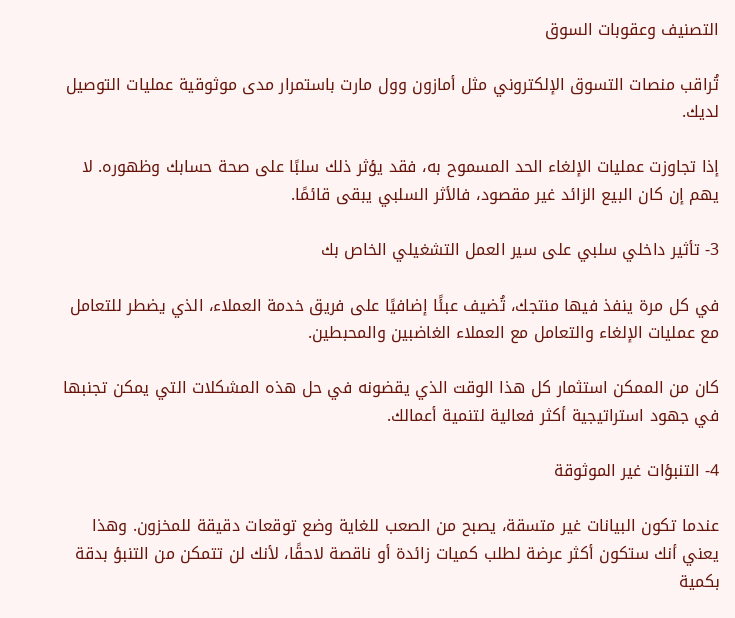التصنيف وعقوبات السوق

تُراقب منصات التسوق الإلكتروني مثل أمازون وول مارت باستمرار مدى موثوقية عمليات التوصيل لديك.

إذا تجاوزت عمليات الإلغاء الحد المسموح به، فقد يؤثر ذلك سلبًا على صحة حسابك وظهوره. لا يهم إن كان البيع الزائد غير مقصود، فالأثر السلبي يبقى قائمًا.

3- تأثير داخلي سلبي على سير العمل التشغيلي الخاص بك

في كل مرة ينفذ فيها منتجك، تُضيف عبئًا إضافيًا على فريق خدمة العملاء، الذي يضطر للتعامل مع عمليات الإلغاء والتعامل مع العملاء الغاضبين والمحبطين.

كان من الممكن استثمار كل هذا الوقت الذي يقضونه في حل هذه المشكلات التي يمكن تجنبها في جهود استراتيجية أكثر فعالية لتنمية أعمالك.

4- التنبؤات غير الموثوقة

عندما تكون البيانات غير متسقة، يصبح من الصعب للغاية وضع توقعات دقيقة للمخزون. وهذا يعني أنك ستكون أكثر عرضة لطلب كميات زائدة أو ناقصة لاحقًا، لأنك لن تتمكن من التنبؤ بدقة بكمية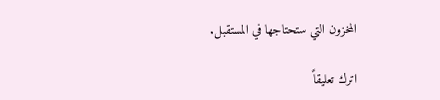المخزون التي ستحتاجها في المستقبل.

اترك تعليقاً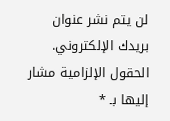لن يتم نشر عنوان بريدك الإلكتروني. الحقول الإلزامية مشار إليها بـ *